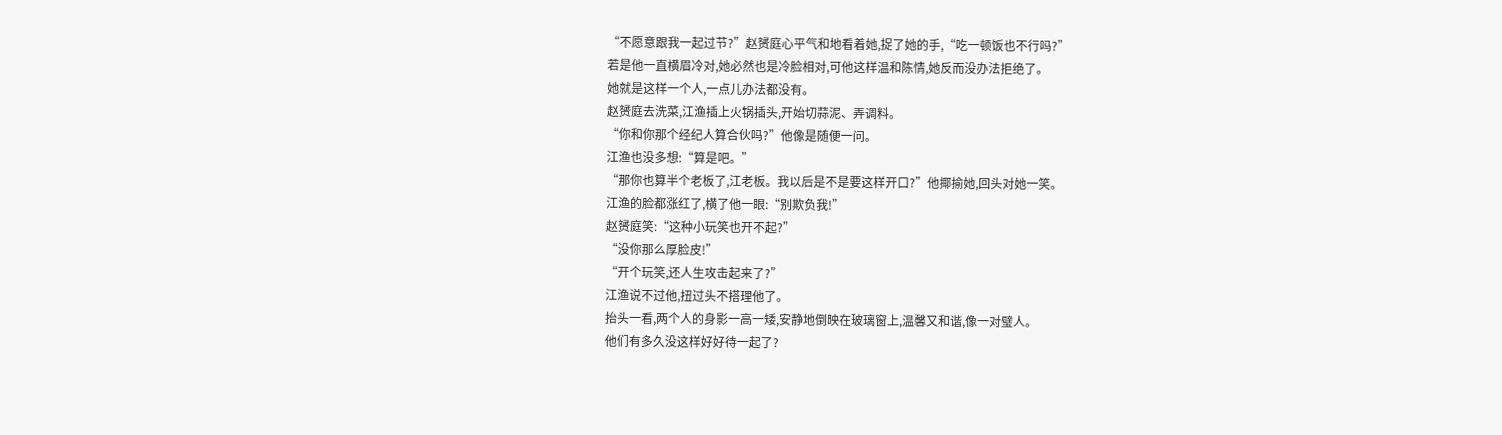“不愿意跟我一起过节?”赵赟庭心平气和地看着她,捉了她的手,“吃一顿饭也不行吗?”
若是他一直横眉冷对,她必然也是冷脸相对,可他这样温和陈情,她反而没办法拒绝了。
她就是这样一个人,一点儿办法都没有。
赵赟庭去洗菜,江渔插上火锅插头,开始切蒜泥、弄调料。
“你和你那个经纪人算合伙吗?”他像是随便一问。
江渔也没多想:“算是吧。”
“那你也算半个老板了,江老板。我以后是不是要这样开口?”他揶揄她,回头对她一笑。
江渔的脸都涨红了,横了他一眼:“别欺负我!”
赵赟庭笑:“这种小玩笑也开不起?”
“没你那么厚脸皮!”
“开个玩笑,还人生攻击起来了?”
江渔说不过他,扭过头不搭理他了。
抬头一看,两个人的身影一高一矮,安静地倒映在玻璃窗上,温馨又和谐,像一对璧人。
他们有多久没这样好好待一起了?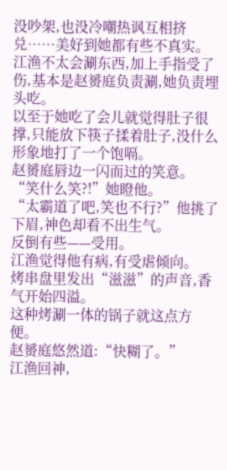没吵架,也没冷嘲热讽互相挤兑……美好到她都有些不真实。
江渔不太会涮东西,加上手指受了伤,基本是赵赟庭负责涮,她负责埋头吃。
以至于她吃了会儿就觉得肚子很撑,只能放下筷子揉着肚子,没什么形象地打了一个饱嗝。
赵赟庭唇边一闪而过的笑意。
“笑什么笑?!”她瞪他。
“太霸道了吧,笑也不行?”他挑了下眉,神色却看不出生气。
反倒有些——受用。
江渔觉得他有病,有受虐倾向。
烤串盘里发出“滋滋”的声音,香气开始四溢。
这种烤涮一体的锅子就这点方便。
赵赟庭悠然道:“快糊了。”
江渔回神,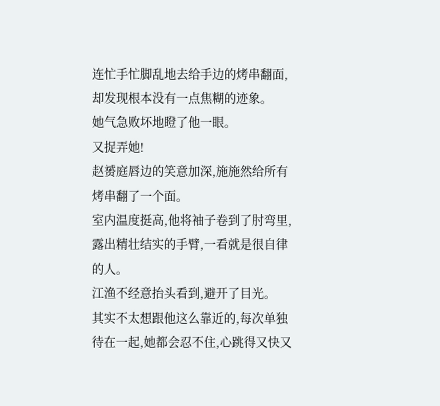连忙手忙脚乱地去给手边的烤串翻面,却发现根本没有一点焦糊的迹象。
她气急败坏地瞪了他一眼。
又捉弄她!
赵赟庭唇边的笑意加深,施施然给所有烤串翻了一个面。
室内温度挺高,他将袖子卷到了肘弯里,露出精壮结实的手臂,一看就是很自律的人。
江渔不经意抬头看到,避开了目光。
其实不太想跟他这么靠近的,每次单独待在一起,她都会忍不住,心跳得又快又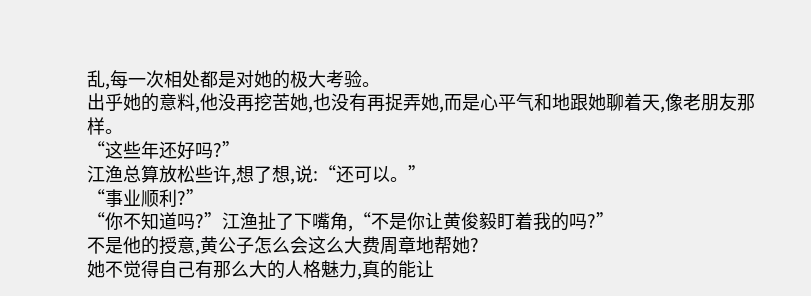乱,每一次相处都是对她的极大考验。
出乎她的意料,他没再挖苦她,也没有再捉弄她,而是心平气和地跟她聊着天,像老朋友那样。
“这些年还好吗?”
江渔总算放松些许,想了想,说:“还可以。”
“事业顺利?”
“你不知道吗?”江渔扯了下嘴角,“不是你让黄俊毅盯着我的吗?”
不是他的授意,黄公子怎么会这么大费周章地帮她?
她不觉得自己有那么大的人格魅力,真的能让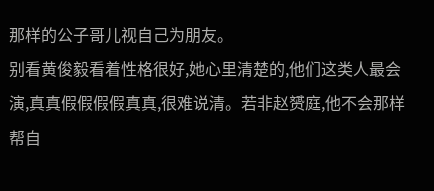那样的公子哥儿视自己为朋友。
别看黄俊毅看着性格很好,她心里清楚的,他们这类人最会演,真真假假假假真真,很难说清。若非赵赟庭,他不会那样帮自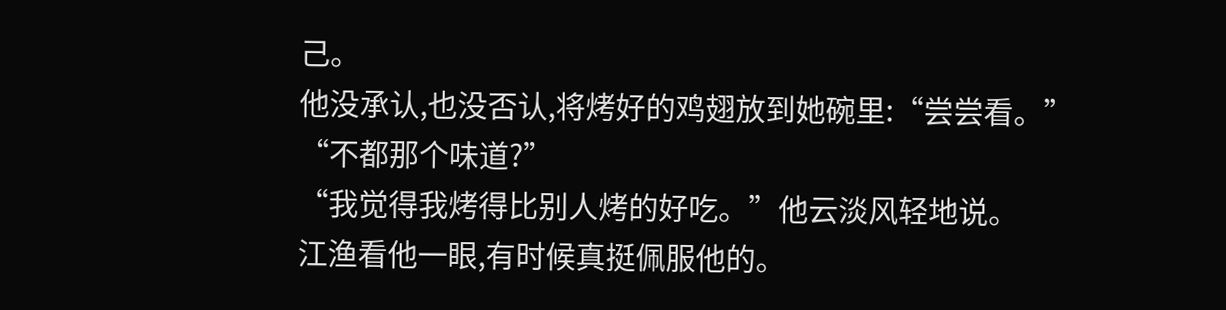己。
他没承认,也没否认,将烤好的鸡翅放到她碗里:“尝尝看。”
“不都那个味道?”
“我觉得我烤得比别人烤的好吃。”他云淡风轻地说。
江渔看他一眼,有时候真挺佩服他的。